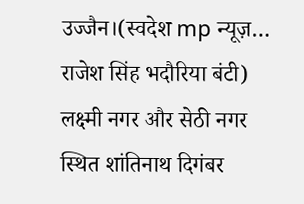उज्जैन।(स्वदेश mp न्यूज़… राजेश सिंह भदौरिया बंटी) लक्ष्मी नगर और सेठी नगर स्थित शांतिनाथ दिगंबर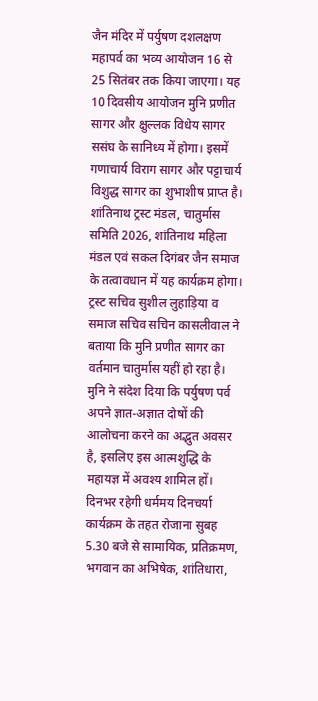जैन मंदिर में पर्युषण दशलक्षण महापर्व का भव्य आयोजन 16 से 25 सितंबर तक किया जाएगा। यह 10 दिवसीय आयोजन मुनि प्रणीत सागर और क्षुल्लक विधेय सागर ससंघ के सानिध्य में होगा। इसमें गणाचार्य विराग सागर और पट्टाचार्य विशुद्ध सागर का शुभाशीष प्राप्त है। शांतिनाथ ट्रस्ट मंडल, चातुर्मास समिति 2026, शांतिनाथ महिला मंडल एवं सकल दिगंबर जैन समाज के तत्वावधान में यह कार्यक्रम होगा।
ट्रस्ट सचिव सुशील लुहाड़िया व समाज सचिव सचिन कासलीवाल ने बताया कि मुनि प्रणीत सागर का वर्तमान चातुर्मास यहीं हो रहा है। मुनि ने संदेश दिया कि पर्युषण पर्व अपने ज्ञात-अज्ञात दोषों की आलोचना करने का अद्भुत अवसर है, इसलिए इस आत्मशुद्धि के महायज्ञ में अवश्य शामिल हों।
दिनभर रहेगी धर्ममय दिनचर्या
कार्यक्रम के तहत रोजाना सुबह 5.30 बजे से सामायिक, प्रतिक्रमण, भगवान का अभिषेक, शांतिधारा,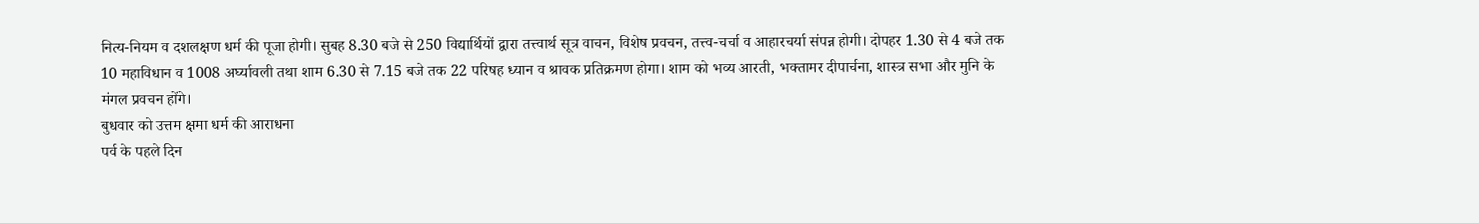नित्य-नियम व दशलक्षण धर्म की पूजा होगी। सुबह 8.30 बजे से 250 विद्यार्थियों द्वारा तत्त्वार्थ सूत्र वाचन, विशेष प्रवचन, तत्त्व-चर्चा व आहारचर्या संपन्न होगी। दोपहर 1.30 से 4 बजे तक 10 महाविधान व 1008 अर्घ्यावली तथा शाम 6.30 से 7.15 बजे तक 22 परिषह ध्यान व श्रावक प्रतिक्रमण होगा। शाम को भव्य आरती, भक्तामर दीपार्चना, शास्त्र सभा और मुनि के मंगल प्रवचन होंगे।
बुधवार को उत्तम क्षमा धर्म की आराधना
पर्व के पहले दिन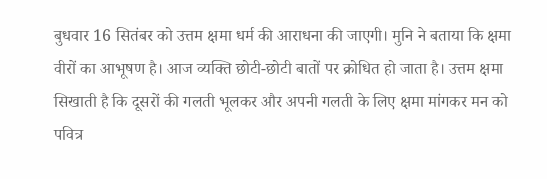बुधवार 16 सितंबर को उत्तम क्षमा धर्म की आराधना की जाएगी। मुनि ने बताया कि क्षमा वीरों का आभूषण है। आज व्यक्ति छोटी-छोटी बातों पर क्रोधित हो जाता है। उत्तम क्षमा सिखाती है कि दूसरों की गलती भूलकर और अपनी गलती के लिए क्षमा मांगकर मन को पवित्र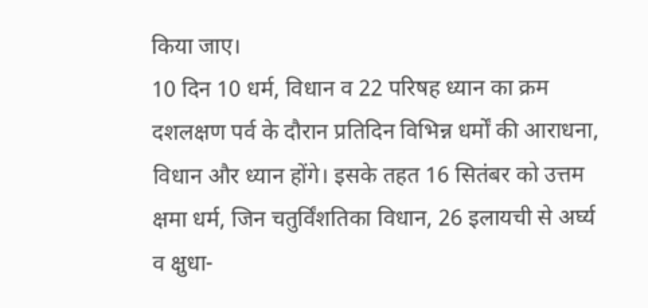किया जाए।
10 दिन 10 धर्म, विधान व 22 परिषह ध्यान का क्रम
दशलक्षण पर्व के दौरान प्रतिदिन विभिन्न धर्मों की आराधना, विधान और ध्यान होंगे। इसके तहत 16 सितंबर को उत्तम क्षमा धर्म, जिन चतुर्विंशतिका विधान, 26 इलायची से अर्घ्य व क्षुधा-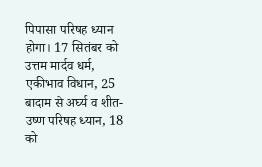पिपासा परिषह ध्यान होगा। 17 सितंबर को उत्तम मार्दव धर्म, एकीभाव विधान, 25 बादाम से अर्घ्य व शीत-उष्ण परिषह ध्यान, 18 को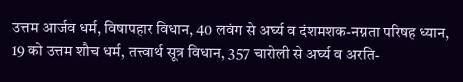उत्तम आर्जव धर्म, विषापहार विधान, 40 लवंग से अर्घ्य व दंशमशक-नग्नता परिषह ध्यान, 19 को उत्तम शौच धर्म, तत्त्वार्थ सूत्र विधान, 357 चारोली से अर्घ्य व अरति-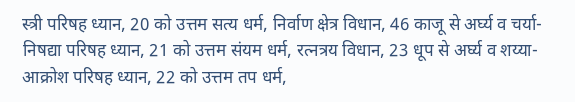स्त्री परिषह ध्यान, 20 को उत्तम सत्य धर्म, निर्वाण क्षेत्र विधान, 46 काजू से अर्घ्य व चर्या-निषद्या परिषह ध्यान, 21 को उत्तम संयम धर्म, रत्नत्रय विधान, 23 धूप से अर्घ्य व शय्या-आक्रोश परिषह ध्यान, 22 को उत्तम तप धर्म,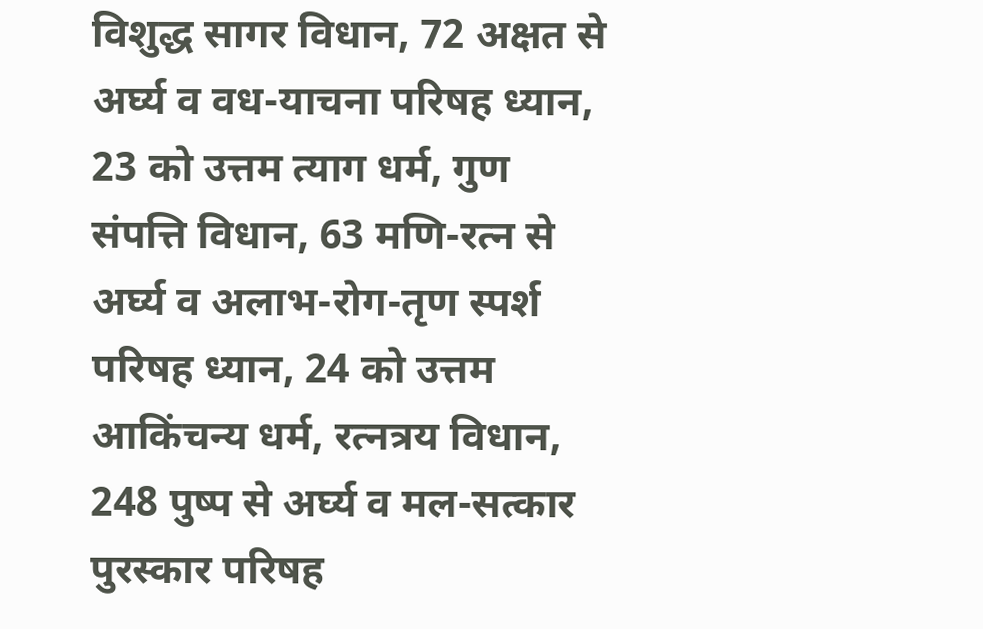विशुद्ध सागर विधान, 72 अक्षत से अर्घ्य व वध-याचना परिषह ध्यान, 23 को उत्तम त्याग धर्म, गुण संपत्ति विधान, 63 मणि-रत्न से अर्घ्य व अलाभ-रोग-तृण स्पर्श परिषह ध्यान, 24 को उत्तम आकिंचन्य धर्म, रत्नत्रय विधान, 248 पुष्प से अर्घ्य व मल-सत्कार पुरस्कार परिषह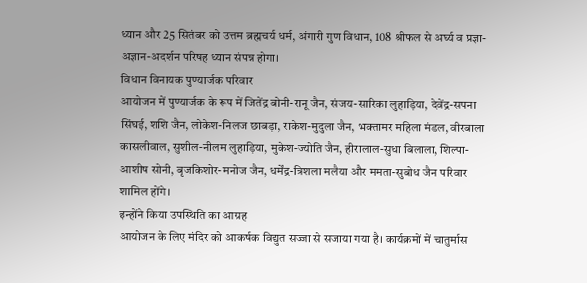ध्यान और 25 सितंबर को उत्तम ब्रह्मचर्य धर्म, अंगारी गुण विधान, 108 श्रीफल से अर्घ्य व प्रज्ञा-अज्ञान-अदर्शन परिषह ध्यान संपन्न होगा।
विधान विनायक पुण्यार्जक परिवार
आयोजन में पुण्यार्जक के रूप में जितेंद्र बोनी-रानू जैन, संजय-सारिका लुहाड़िया, देवेंद्र-सपना सिंघई, शशि जैन, लोकेश-निलज छाबड़ा, राकेश-मुदुला जैन, भक्तामर महिला मंडल, वीरबाला कासलीवाल, सुशील-नीलम लुहाड़िया, मुकेश-ज्योति जैन, हीरालाल-सुधा बिलाला, शिल्पा-आशीष सोनी, बृजकिशोर-मनोज जैन, धर्मेंद्र-त्रिशला मलैया और ममता-सुबोध जैन परिवार शामिल होंगे।
इन्होंने किया उपस्थिति का आग्रह
आयोजन के लिए मंदिर को आकर्षक विद्युत सज्जा से सजाया गया है। कार्यक्रमों में चातुर्मास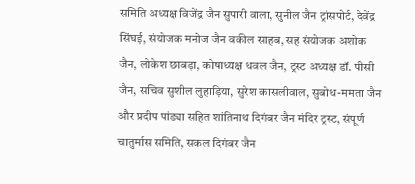समिति अध्यक्ष विजेंद्र जैन सुपारी वाला, सुनील जैन ट्रांसपोर्ट, देवेंद्र सिंघई, संयोजक मनोज जैन वकील साहब, सह संयोजक अशोक जैन, लोकेश छाबड़ा, कोषाध्यक्ष धवल जैन, ट्रस्ट अध्यक्ष डॉ. पीसी जैन, सचिव सुशील लुहाड़िया, सुरेश कासलीवाल, सुबोध-ममता जैन और प्रदीप पांड्या सहित शांतिनाथ दिगंबर जैन मंदिर ट्रस्ट, संपूर्ण चातुर्मास समिति, सकल दिगंबर जैन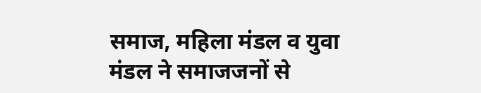समाज, महिला मंडल व युवा मंडल ने समाजजनों से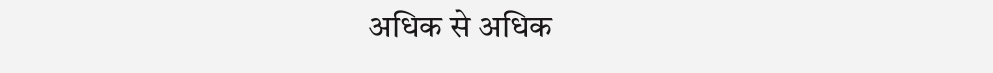अधिक से अधिक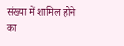संख्या में शामिल होने का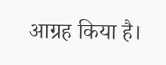आग्रह किया है।